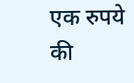एक रुपये की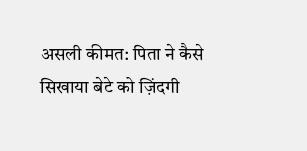असली कीमत: पिता ने कैसे सिखाया बेटे को ज़िंदगी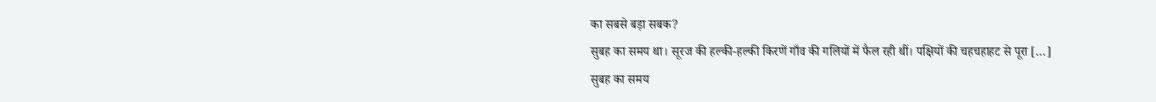का सबसे बड़ा सबक?
सुबह का समय था। सूरज की हल्की-हल्की किरणें गाँव की गलियों में फैल रही थीं। पक्षियों की चहचहाहट से पूरा […]
सुबह का समय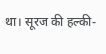था। सूरज की हल्की-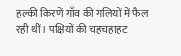हल्की किरणें गाँव की गलियों में फैल रही थीं। पक्षियों की चहचहाहट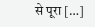से पूरा […]